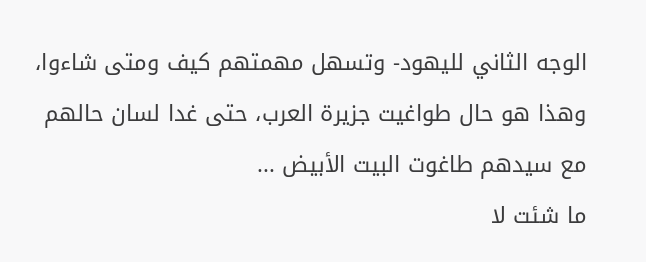الوجه الثاني لليهود- وتسهل مهمتهم كيف ومتى شاءوا، وهذا هو حال طواغيت جزيرة العرب، حتى غدا لسان حالهم مع سيدهم طاغوت البيت الأبيض ...
ما شئت لا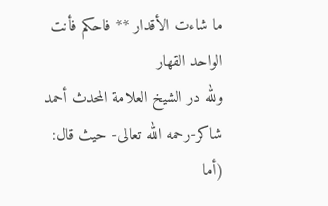ما شاءت الأقدار ** فاحكم فأنت الواحد القهار
ولله در الشيخ العلامة المحدث أحمد شاكر-رحمه الله تعالى- حيث قال: (أما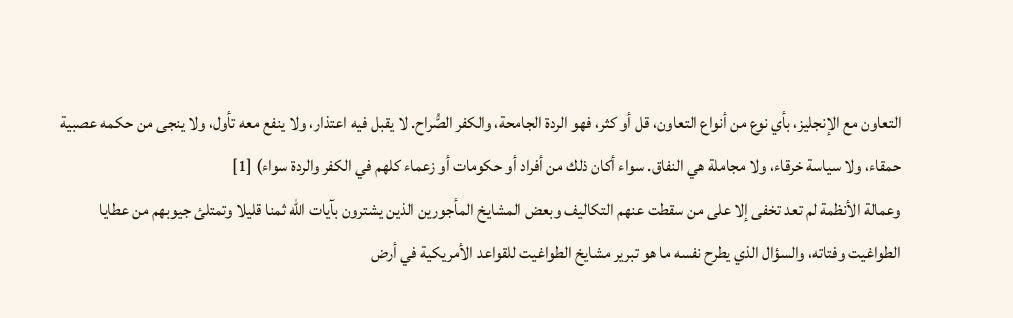التعاون مع الإنجليز، بأي نوع من أنواع التعاون، قل أو كثر، فهو الردة الجامحة، والكفر الصُّراح. لا يقبل فيه اعتذار، ولا ينفع معه تأول، ولا ينجى من حكمه عصبية حمقاء، ولا سياسة خرقاء، ولا مجاملة هي النفاق. سواء أكان ذلك من أفراد أو حكومات أو زعماء كلهم في الكفر والردة سواء) [1]
وعمالة الأنظمة لم تعد تخفى إلا على من سقطت عنهم التكاليف وبعض المشايخ المأجورين الذين يشترون بآيات الله ثمنا قليلا وتمتلئ جيوبهم من عطايا الطواغيت وفتاته، والسؤال الذي يطرح نفسه ما هو تبرير مشايخ الطواغيت للقواعد الأمريكية في أرض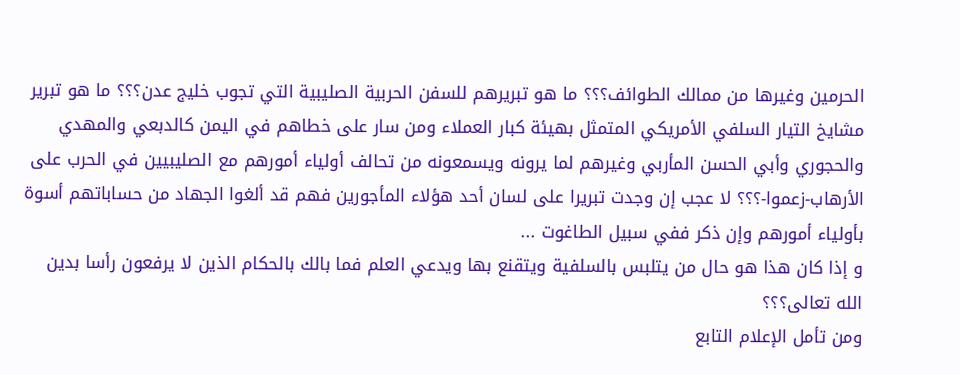الحرمين وغيرها من ممالك الطوائف؟؟؟ ما هو تبريرهم للسفن الحربية الصليبية التي تجوب خليج عدن؟؟؟ ما هو تبرير مشايخ التيار السلفي الأمريكي المتمثل بهيئة كبار العملاء ومن سار على خطاهم في اليمن كالدبعي والمهدي والحجوري وأبي الحسن المأربي وغيرهم لما يرونه ويسمعونه من تحالف أولياء أمورهم مع الصليبيين في الحرب على الأرهاب-زعموا-؟؟؟ لا عجب إن وجدت تبريرا على لسان أحد هؤلاء المأجورين فهم قد ألغوا الجهاد من حساباتهم أسوة بأولياء أمورهم وإن ذكر ففي سبيل الطاغوت ...
و إذا كان هذا هو حال من يتلبس بالسلفية ويتقنع بها ويدعي العلم فما بالك بالحكام الذين لا يرفعون رأسا بدين الله تعالى؟؟؟
ومن تأمل الإعلام التابع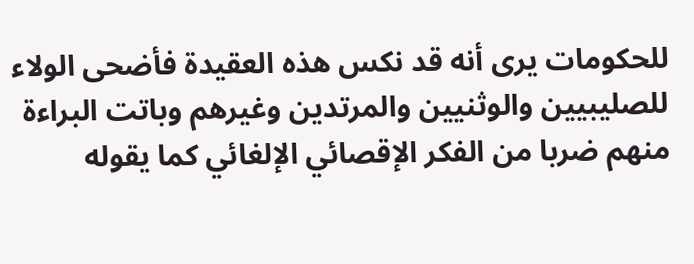للحكومات يرى أنه قد نكس هذه العقيدة فأضحى الولاء للصليبيين والوثنيين والمرتدين وغيرهم وباتت البراءة منهم ضربا من الفكر الإقصائي الإلغائي كما يقوله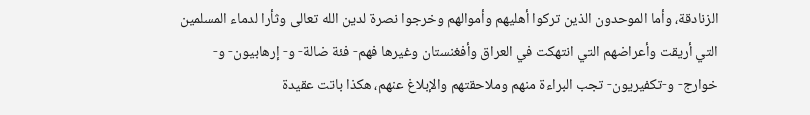الزنادقة، وأما الموحدون الذين تركوا أهليهم وأموالهم وخرجوا نصرة لدين الله تعالى وثأرا لدماء المسلمين التي أريقت وأعراضهم التي انتهكت في العراق وأفغنستان وغيرها فهم- فئة ضالة- و- إرهابيون- و-خوارج- و-تكفيريون- تجب البراءة منهم وملاحقتهم والإبلاغ عنهم، هكذا باتت عقيدة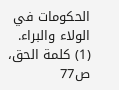الحكومات في الولاء والبراء.
(1) كلمة الحق، ص77